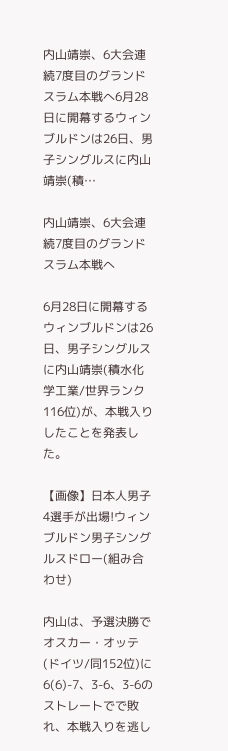内山靖崇、6大会連続7度目のグランドスラム本戦へ6月28日に開幕するウィンブルドンは26日、男子シングルスに内山靖崇(積…

内山靖崇、6大会連続7度目のグランドスラム本戦へ

6月28日に開幕するウィンブルドンは26日、男子シングルスに内山靖崇(積水化学工業/世界ランク116位)が、本戦入りしたことを発表した。

【画像】日本人男子4選手が出場!ウィンブルドン男子シングルスドロー(組み合わせ)

内山は、予選決勝でオスカー・オッテ(ドイツ/同152位)に6(6)-7、3-6、3-6のストレートでで敗れ、本戦入りを逃し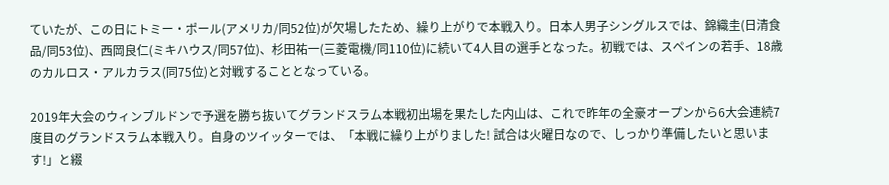ていたが、この日にトミー・ポール(アメリカ/同52位)が欠場したため、繰り上がりで本戦入り。日本人男子シングルスでは、錦織圭(日清食品/同53位)、西岡良仁(ミキハウス/同57位)、杉田祐一(三菱電機/同110位)に続いて4人目の選手となった。初戦では、スペインの若手、18歳のカルロス・アルカラス(同75位)と対戦することとなっている。

2019年大会のウィンブルドンで予選を勝ち抜いてグランドスラム本戦初出場を果たした内山は、これで昨年の全豪オープンから6大会連続7度目のグランドスラム本戦入り。自身のツイッターでは、「本戦に繰り上がりました! 試合は火曜日なので、しっかり準備したいと思います!」と綴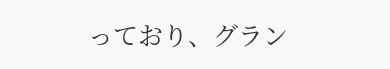っており、グラン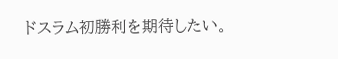ドスラム初勝利を期待したい。